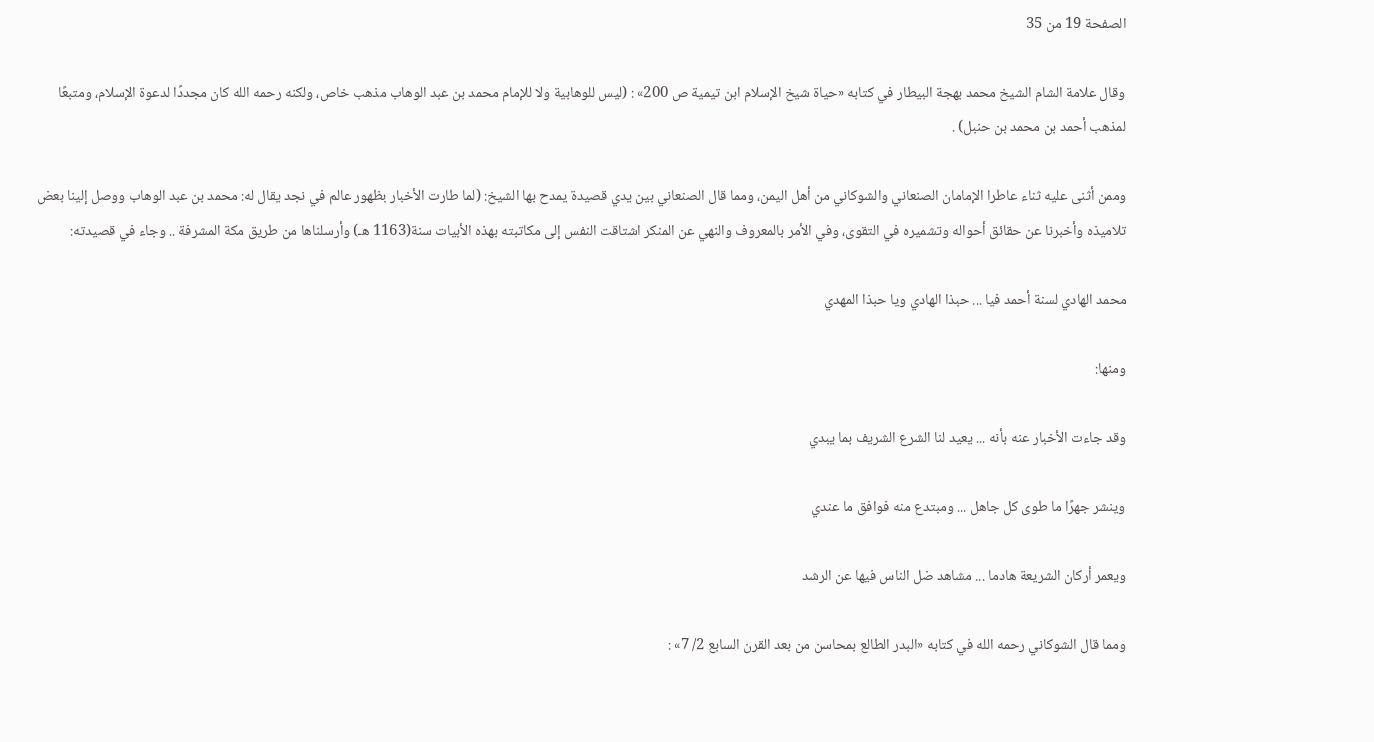الصفحة 19 من 35

وقال علامة الشام الشيخ محمد بهجة البيطار في كتابه «حياة شيخ الإسلام ابن تيمية ص 200» : (ليس للوهابية ولا للإمام محمد بن عبد الوهاب مذهب خاص، ولكنه رحمه الله كان مجددًا لدعوة الإسلام، ومتبعًا لمذهب أحمد بن محمد بن حنبل) .

وممن أثنى عليه ثناء عاطرا الإمامان الصنعاني والشوكاني من أهل اليمن، ومما قال الصنعاني بين يدي قصيدة يمدح بها الشيخ: (لما طارت الأخبار بظهور عالم في نجد يقال له: محمد بن عبد الوهاب ووصل إلينا بعض تلاميذه وأخبرنا عن حقائق أحواله وتشميره في التقوى، وفي الأمر بالمعروف والنهي عن المنكر اشتاقت النفس إلى مكاتبته بهذه الأبيات سنة(1163 هـ) وأرسلناها من طريق مكة المشرفة .. وجاء في قصيدته:

محمد الهادي لسنة أحمد فيا ... حبذا الهادي ويا حبذا المهدي

ومنها:

وقد جاءت الأخبار عنه بأنه ... يعيد لنا الشرع الشريف بما يبدي

وينشر جهرًا ما طوى كل جاهل ... ومبتدع منه فوافق ما عندي

ويعمر أركان الشريعة هادما ... مشاهد ضل الناس فيها عن الرشد

ومما قال الشوكاني رحمه الله في كتابه «البدر الطالع بمحاسن من بعد القرن السابع 2/ 7» :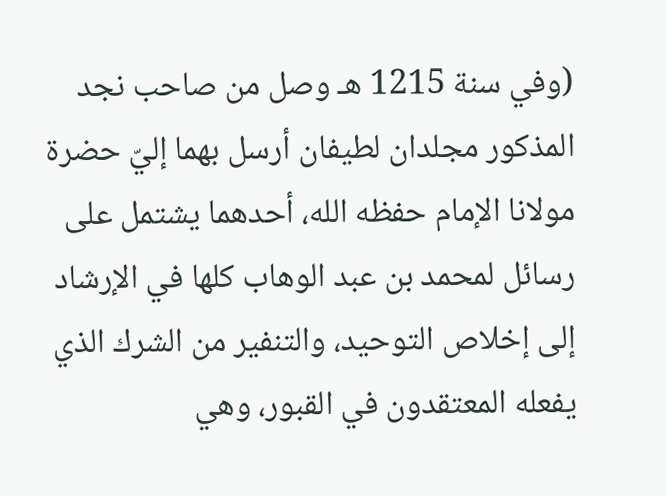(وفي سنة 1215 هـ وصل من صاحب نجد المذكور مجلدان لطيفان أرسل بهما إليّ حضرة مولانا الإمام حفظه الله، أحدهما يشتمل على رسائل لمحمد بن عبد الوهاب كلها في الإرشاد إلى إخلاص التوحيد، والتنفير من الشرك الذي يفعله المعتقدون في القبور، وهي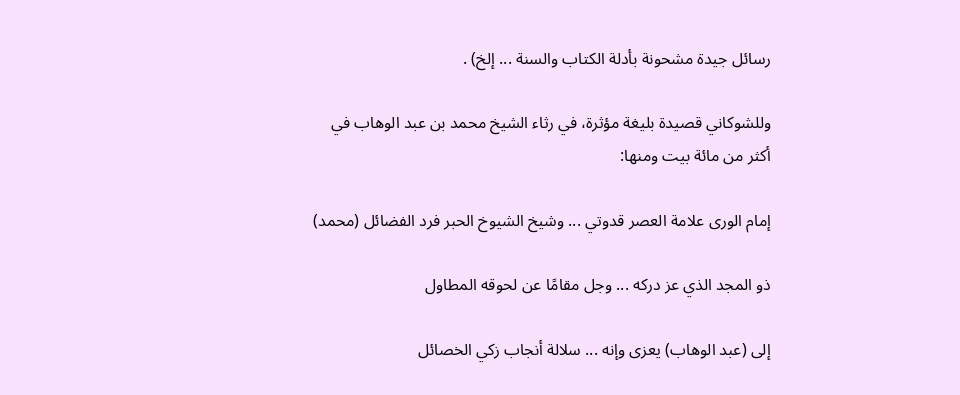رسائل جيدة مشحونة بأدلة الكتاب والسنة ... إلخ) .

وللشوكاني قصيدة بليغة مؤثرة، في رثاء الشيخ محمد بن عبد الوهاب في أكثر من مائة بيت ومنها:

إمام الورى علامة العصر قدوتي ... وشيخ الشيوخ الحبر فرد الفضائل (محمد)

ذو المجد الذي عز دركه ... وجل مقامًا عن لحوقه المطاول

إلى (عبد الوهاب) يعزى وإنه ... سلالة أنجاب زكي الخصائل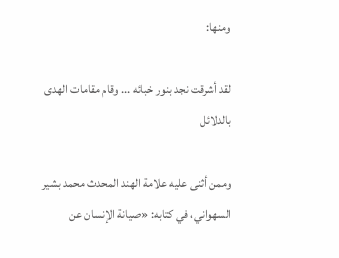ومنها:

لقد أشرقت نجد بنور خبائه ... وقام مقامات الهدى بالدلائل

وممن أثنى عليه علامة الهند المحدث محمد بشير السهواني، في كتابه: «صيانة الإنسان عن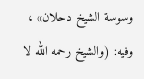وسوسة الشيخ دحلان» ، وفيه: (والشيخ رحمه الله لا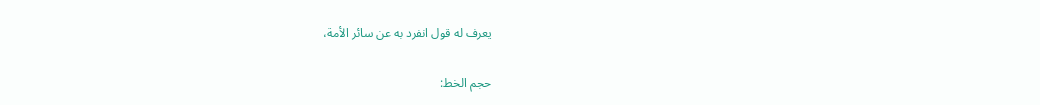يعرف له قول انفرد به عن سائر الأمة،

حجم الخط: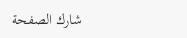شارك الصفحة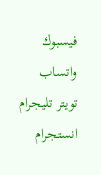فيسبوك واتساب تويتر تليجرام انستجرام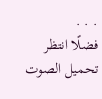. . .
فضلًا انتظر تحميل الصوت